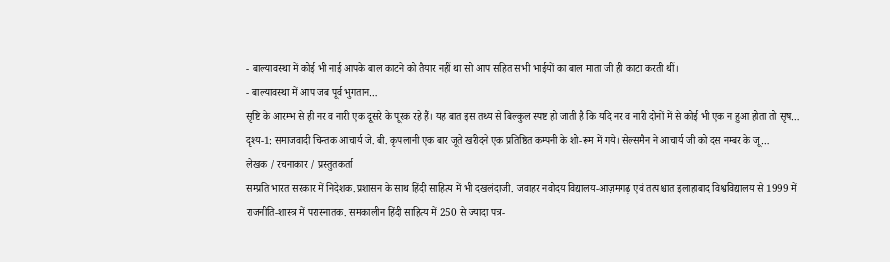- बाल्यावस्था में कोई भी नाई आपके बाल काटने को तैयार नहीं था सो आप सहित सभी भाईयों का बाल माता जी ही काटा करती थीं।
- बाल्यावस्था में आप जब पूर्व भुगतान…
सृष्टि के आरम्भ से ही नर व नारी एक दूसरे के पूरक रहे हैं। यह बात इस तथ्य से बिल्कुल स्पष्ट हो जाती है कि यदि नर व नारी दोनों में से कोई भी एक न हुआ होता तो सृष…
दृश्य-1: समाजवादी चिन्तक आचार्य जे. बी. कृपलानी एक बार जूते खरीदने एक प्रतिष्ठित कम्पनी के शो-रूम में गये। सेल्समैन ने आचार्य जी को दस नम्बर के जू…
लेखक / रचनाकार / प्रस्तुतकर्ता
सम्प्रति भारत सरकार में निदेशक.प्रशासन के साथ हिंदी साहित्य में भी दखलंदाजी. जवाहर नवोदय विद्यालय-आज़मगढ़ एवं तत्पश्चात इलाहाबाद विश्वविद्यालय से 1999 में राजनीति-शास्त्र में परास्नातक. समकालीन हिंदी साहित्य में 250 से ज्यादा पत्र-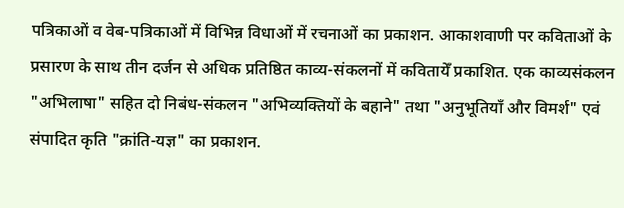पत्रिकाओं व वेब-पत्रिकाओं में विभिन्न विधाओं में रचनाओं का प्रकाशन. आकाशवाणी पर कविताओं के प्रसारण के साथ तीन दर्जन से अधिक प्रतिष्ठित काव्य-संकलनों में कवितायेँ प्रकाशित. एक काव्यसंकलन "अभिलाषा" सहित दो निबंध-संकलन "अभिव्यक्तियों के बहाने" तथा "अनुभूतियाँ और विमर्श" एवं संपादित कृति "क्रांति-यज्ञ" का प्रकाशन.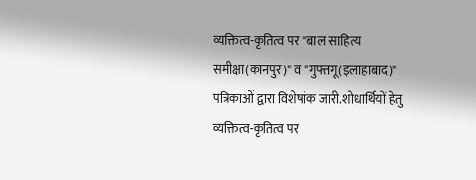व्यक्तित्व-कृतित्व पर "बाल साहित्य समीक्षा(कानपुर)" व "गुफ्तगू(इलाहाबाद)" पत्रिकाओं द्वारा विशेषांक जारी.शोधार्थियों हेतु व्यक्तित्व-कृतित्व पर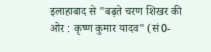इलाहाबाद से "बढ़ते चरण शिखर की ओर : कृष्ण कुमार यादव" (सं0-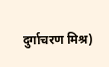दुर्गाचरण मिश्र)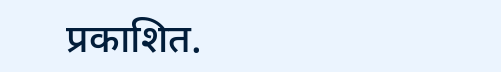प्रकाशित.